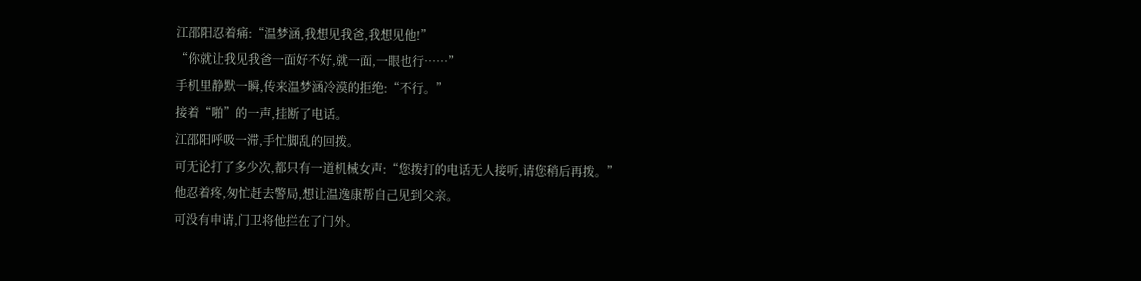江邵阳忍着痛:“温梦涵,我想见我爸,我想见他!”
“你就让我见我爸一面好不好,就一面,一眼也行……”
手机里静默一瞬,传来温梦涵冷漠的拒绝:“不行。”
接着“啪”的一声,挂断了电话。
江邵阳呼吸一滞,手忙脚乱的回拨。
可无论打了多少次,都只有一道机械女声:“您拨打的电话无人接听,请您稍后再拨。”
他忍着疼,匆忙赶去警局,想让温逸康帮自己见到父亲。
可没有申请,门卫将他拦在了门外。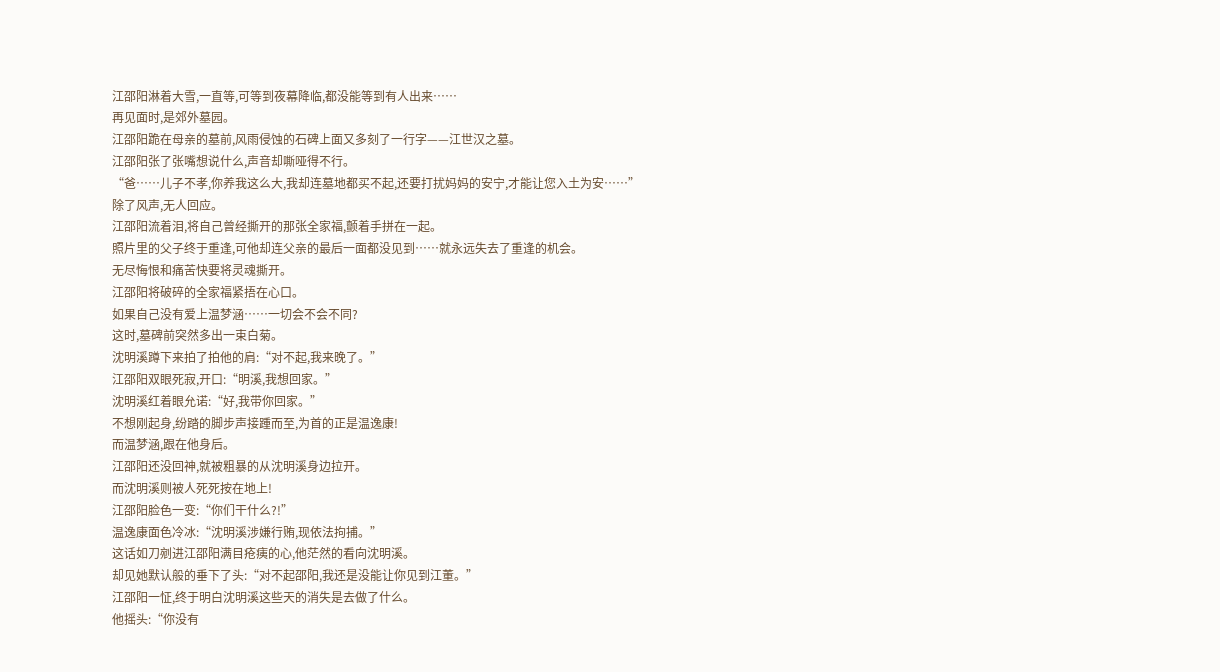江邵阳淋着大雪,一直等,可等到夜幕降临,都没能等到有人出来……
再见面时,是郊外墓园。
江邵阳跪在母亲的墓前,风雨侵蚀的石碑上面又多刻了一行字——江世汉之墓。
江邵阳张了张嘴想说什么,声音却嘶哑得不行。
“爸……儿子不孝,你养我这么大,我却连墓地都买不起,还要打扰妈妈的安宁,才能让您入土为安……”
除了风声,无人回应。
江邵阳流着泪,将自己曾经撕开的那张全家福,颤着手拼在一起。
照片里的父子终于重逢,可他却连父亲的最后一面都没见到……就永远失去了重逢的机会。
无尽悔恨和痛苦快要将灵魂撕开。
江邵阳将破碎的全家福紧捂在心口。
如果自己没有爱上温梦涵……一切会不会不同?
这时,墓碑前突然多出一束白菊。
沈明溪蹲下来拍了拍他的肩:“对不起,我来晚了。”
江邵阳双眼死寂,开口:“明溪,我想回家。”
沈明溪红着眼允诺:“好,我带你回家。”
不想刚起身,纷踏的脚步声接踵而至,为首的正是温逸康!
而温梦涵,跟在他身后。
江邵阳还没回神,就被粗暴的从沈明溪身边拉开。
而沈明溪则被人死死按在地上!
江邵阳脸色一变:“你们干什么?!”
温逸康面色冷冰:“沈明溪涉嫌行贿,现依法拘捕。”
这话如刀剜进江邵阳满目疮痍的心,他茫然的看向沈明溪。
却见她默认般的垂下了头:“对不起邵阳,我还是没能让你见到江董。”
江邵阳一怔,终于明白沈明溪这些天的消失是去做了什么。
他摇头:“你没有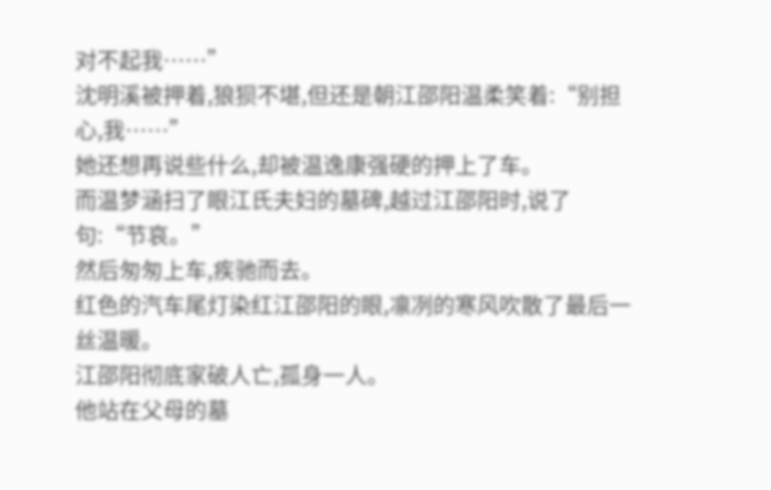对不起我……”
沈明溪被押着,狼狈不堪,但还是朝江邵阳温柔笑着:“别担心,我……”
她还想再说些什么,却被温逸康强硬的押上了车。
而温梦涵扫了眼江氏夫妇的墓碑,越过江邵阳时,说了句:“节哀。”
然后匆匆上车,疾驰而去。
红色的汽车尾灯染红江邵阳的眼,凛冽的寒风吹散了最后一丝温暖。
江邵阳彻底家破人亡,孤身一人。
他站在父母的墓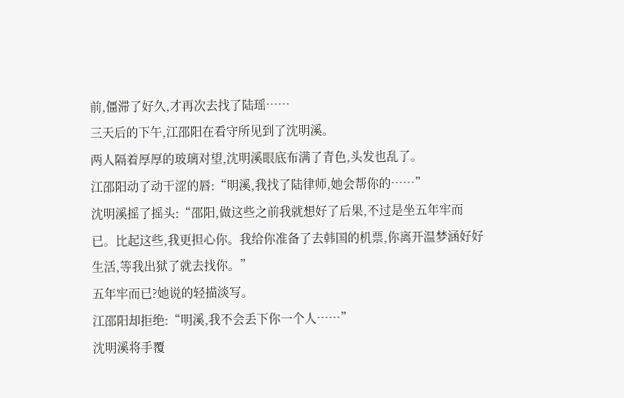前,僵滞了好久,才再次去找了陆瑶……
三天后的下午,江邵阳在看守所见到了沈明溪。
两人隔着厚厚的玻璃对望,沈明溪眼底布满了青色,头发也乱了。
江邵阳动了动干涩的唇:“明溪,我找了陆律师,她会帮你的……”
沈明溪摇了摇头:“邵阳,做这些之前我就想好了后果,不过是坐五年牢而已。比起这些,我更担心你。我给你准备了去韩国的机票,你离开温梦涵好好生活,等我出狱了就去找你。”
五年牢而已?她说的轻描淡写。
江邵阳却拒绝:“明溪,我不会丢下你一个人……”
沈明溪将手覆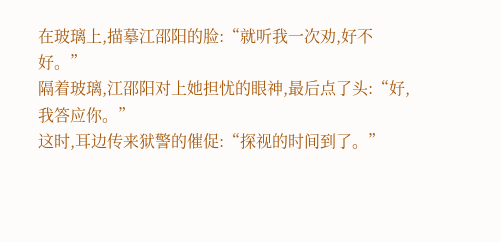在玻璃上,描摹江邵阳的脸:“就听我一次劝,好不好。”
隔着玻璃,江邵阳对上她担忧的眼神,最后点了头:“好,我答应你。”
这时,耳边传来狱警的催促:“探视的时间到了。”